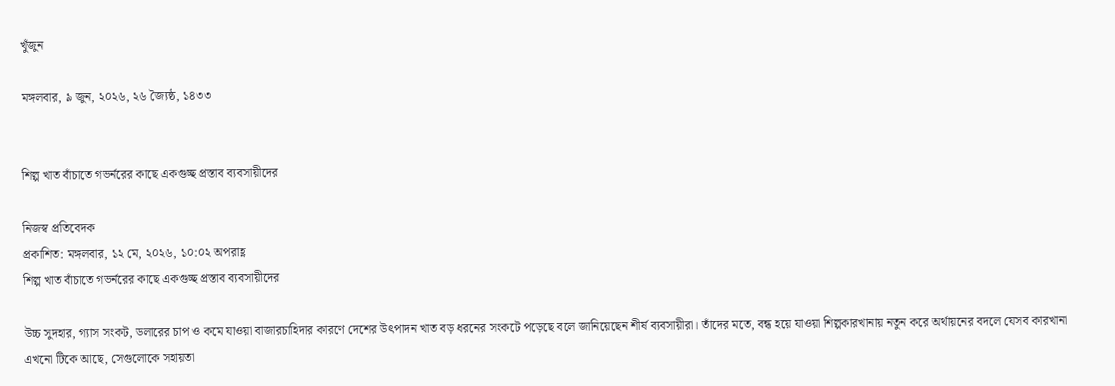খুঁজুন

মঙ্গলবার, ৯ জুন, ২০২৬, ২৬ জ্যৈষ্ঠ, ১৪৩৩


শিল্প খাত বাঁচাতে গভর্নরের কাছে একগুচ্ছ প্রস্তাব ব্যবসায়ীদের

নিজস্ব প্রতিবেদক
প্রকাশিত: মঙ্গলবার, ১২ মে, ২০২৬, ১০:০২ অপরাহ্ণ
শিল্প খাত বাঁচাতে গভর্নরের কাছে একগুচ্ছ প্রস্তাব ব্যবসায়ীদের

উচ্চ সুদহার, গ্যাস সংকট, ডলারের চাপ ও কমে যাওয়া বাজারচাহিদার কারণে দেশের উৎপাদন খাত বড় ধরনের সংকটে পড়েছে বলে জানিয়েছেন শীর্ষ ব্যবসায়ীরা। তাঁদের মতে, বন্ধ হয়ে যাওয়া শিল্পকারখানায় নতুন করে অর্থায়নের বদলে যেসব কারখানা এখনো টিকে আছে, সেগুলোকে সহায়তা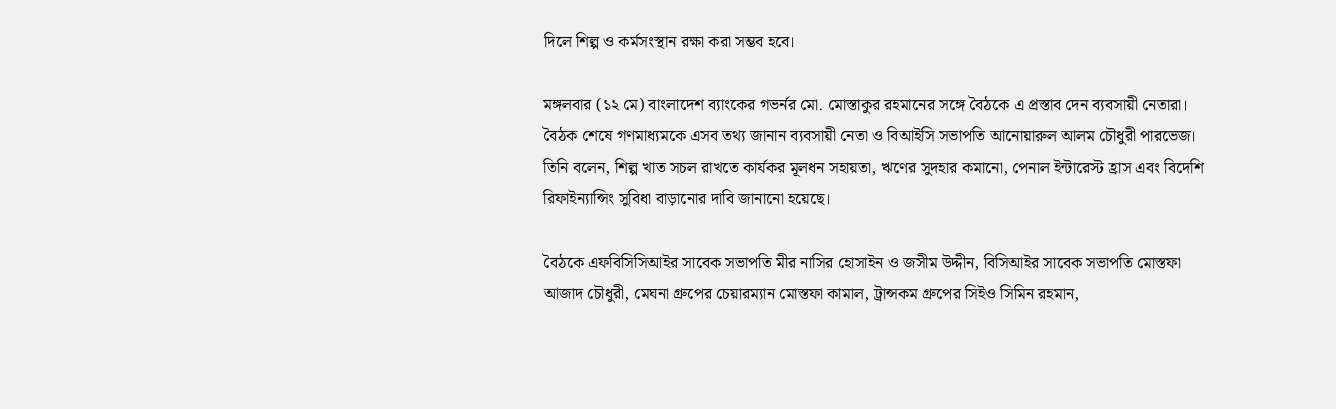দিলে শিল্প ও কর্মসংস্থান রক্ষা করা সম্ভব হবে।

মঙ্গলবার (১২ মে) বাংলাদেশ ব্যাংকের গভর্নর মো. মোস্তাকুর রহমানের সঙ্গে বৈঠকে এ প্রস্তাব দেন ব্যবসায়ী নেতারা। বৈঠক শেষে গণমাধ্যমকে এসব তথ্য জানান ব্যবসায়ী নেতা ও বিআইসি সভাপতি আনোয়ারুল আলম চৌধুরী পারভেজ। তিনি বলেন, শিল্প খাত সচল রাখতে কার্যকর মূলধন সহায়তা, ঋণের সুদহার কমানো, পেনাল ইন্টারেস্ট হ্রাস এবং বিদেশি রিফাইন্যান্সিং সুবিধা বাড়ানোর দাবি জানানো হয়েছে।

বৈঠকে এফবিসিসিআইর সাবেক সভাপতি মীর নাসির হোসাইন ও জসীম উদ্দীন, বিসিআইর সাবেক সভাপতি মোস্তফা আজাদ চৌধুরী, মেঘনা গ্রুপের চেয়ারম্যান মোস্তফা কামাল, ট্রান্সকম গ্রুপের সিইও সিমিন রহমান,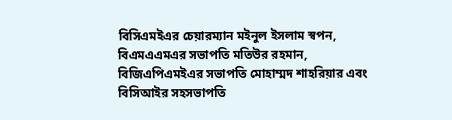বিসিএমইএর চেয়ারম্যান মইনুল ইসলাম স্বপন, বিএমএএমএর সভাপতি মতিউর রহমান, বিজিএপিএমইএর সভাপতি মোহাম্মদ শাহরিয়ার এবং বিসিআইর সহসভাপতি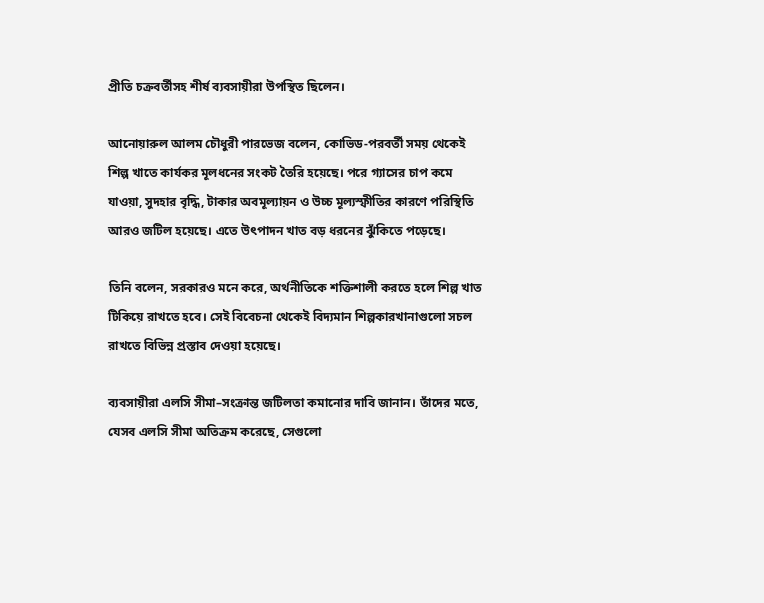প্রীতি চক্রবর্তীসহ শীর্ষ ব্যবসায়ীরা উপস্থিত ছিলেন।

আনোয়ারুল আলম চৌধুরী পারভেজ বলেন, কোভিড-পরবর্তী সময় থেকেই শিল্প খাতে কার্যকর মূলধনের সংকট তৈরি হয়েছে। পরে গ্যাসের চাপ কমে যাওয়া, সুদহার বৃদ্ধি, টাকার অবমূল্যায়ন ও উচ্চ মূল্যস্ফীতির কারণে পরিস্থিতি আরও জটিল হয়েছে। এতে উৎপাদন খাত বড় ধরনের ঝুঁকিতে পড়েছে।

তিনি বলেন, সরকারও মনে করে, অর্থনীতিকে শক্তিশালী করতে হলে শিল্প খাত টিকিয়ে রাখতে হবে। সেই বিবেচনা থেকেই বিদ্যমান শিল্পকারখানাগুলো সচল রাখতে বিভিন্ন প্রস্তাব দেওয়া হয়েছে।

ব্যবসায়ীরা এলসি সীমা–সংক্রান্ত জটিলতা কমানোর দাবি জানান। তাঁদের মতে, যেসব এলসি সীমা অতিক্রম করেছে, সেগুলো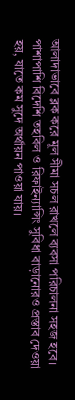আলাদাভাবে ব্লক করে মূল সীমা সচল রাখলে ব্যবসা পরিচালনা সহজ হবে। পাশাপাশি বিদেশি তহবিল ও রিফাইন্যান্সিং সুবিধা বাড়ানোরও প্রস্তাব দেওয়া হয়, যাতে কম সুদে অর্থায়ন পাওয়া যায়।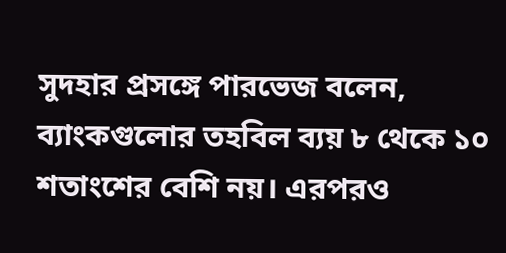সুদহার প্রসঙ্গে পারভেজ বলেন, ব্যাংকগুলোর তহবিল ব্যয় ৮ থেকে ১০ শতাংশের বেশি নয়। এরপরও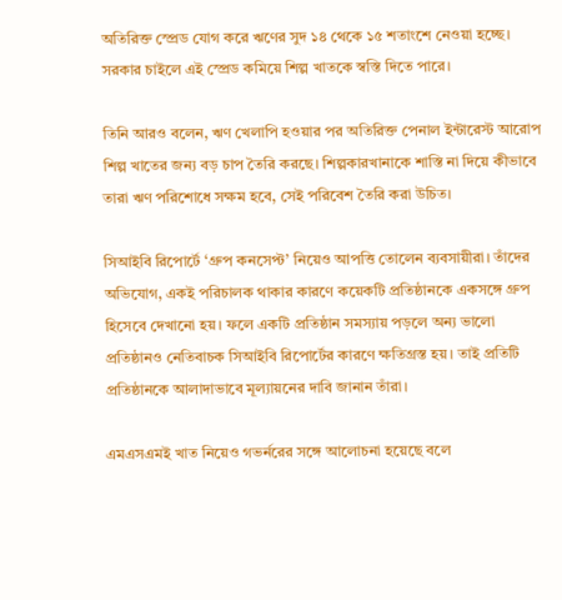অতিরিক্ত স্প্রেড যোগ করে ঋণের সুদ ১৪ থেকে ১৫ শতাংশে নেওয়া হচ্ছে। সরকার চাইলে এই স্প্রেড কমিয়ে শিল্প খাতকে স্বস্তি দিতে পারে।

তিনি আরও বলেন, ঋণ খেলাপি হওয়ার পর অতিরিক্ত পেনাল ইন্টারেস্ট আরোপ শিল্প খাতের জন্য বড় চাপ তৈরি করছে। শিল্পকারখানাকে শাস্তি না দিয়ে কীভাবে তারা ঋণ পরিশোধে সক্ষম হবে, সেই পরিবেশ তৈরি করা উচিত।

সিআইবি রিপোর্টে ‘গ্রুপ কনসেপ্ট’ নিয়েও আপত্তি তোলেন ব্যবসায়ীরা। তাঁদের অভিযোগ, একই পরিচালক থাকার কারণে কয়েকটি প্রতিষ্ঠানকে একসঙ্গে গ্রুপ হিসেবে দেখানো হয়। ফলে একটি প্রতিষ্ঠান সমস্যায় পড়লে অন্য ভালো প্রতিষ্ঠানও নেতিবাচক সিআইবি রিপোর্টের কারণে ক্ষতিগ্রস্ত হয়। তাই প্রতিটি প্রতিষ্ঠানকে আলাদাভাবে মূল্যায়নের দাবি জানান তাঁরা।

এমএসএমই খাত নিয়েও গভর্নরের সঙ্গে আলোচনা হয়েছে বলে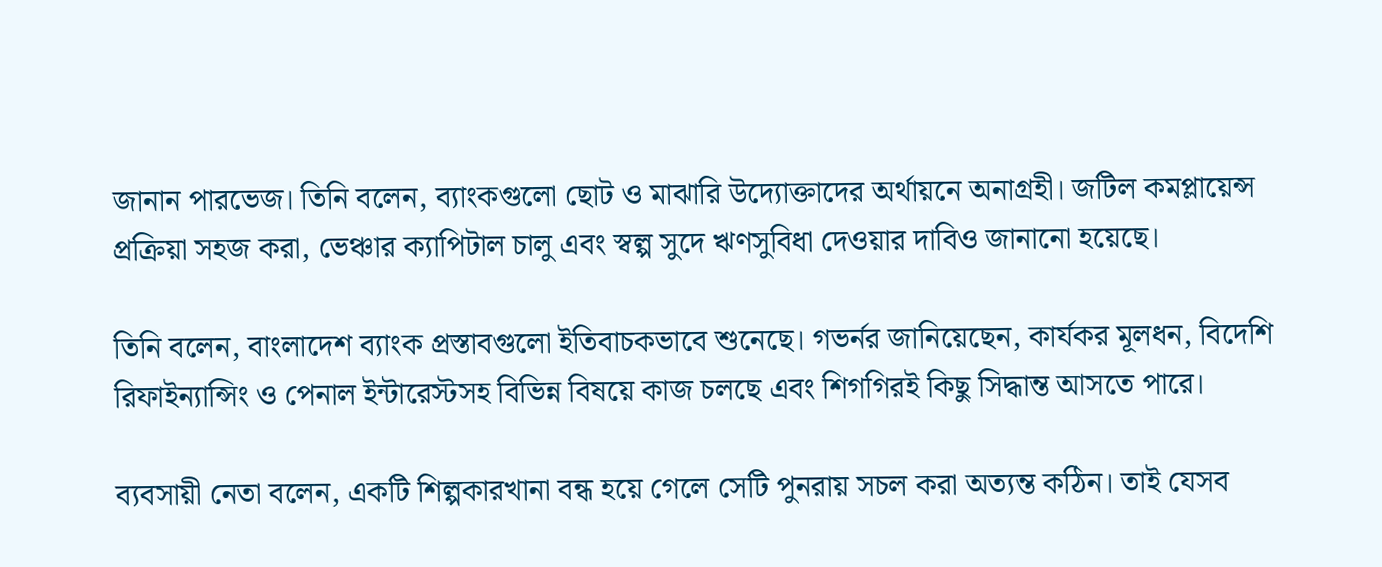জানান পারভেজ। তিনি বলেন, ব্যাংকগুলো ছোট ও মাঝারি উদ্যোক্তাদের অর্থায়নে অনাগ্রহী। জটিল কমপ্লায়েন্স প্রক্রিয়া সহজ করা, ভেঞ্চার ক্যাপিটাল চালু এবং স্বল্প সুদে ঋণসুবিধা দেওয়ার দাবিও জানানো হয়েছে।

তিনি বলেন, বাংলাদেশ ব্যাংক প্রস্তাবগুলো ইতিবাচকভাবে শুনেছে। গভর্নর জানিয়েছেন, কার্যকর মূলধন, বিদেশি রিফাইন্যান্সিং ও পেনাল ইন্টারেস্টসহ বিভিন্ন বিষয়ে কাজ চলছে এবং শিগগিরই কিছু সিদ্ধান্ত আসতে পারে।

ব্যবসায়ী নেতা বলেন, একটি শিল্পকারখানা বন্ধ হয়ে গেলে সেটি পুনরায় সচল করা অত্যন্ত কঠিন। তাই যেসব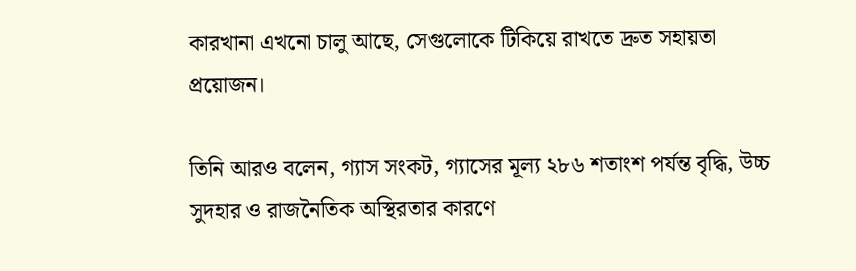কারখানা এখনো চালু আছে, সেগুলোকে টিকিয়ে রাখতে দ্রুত সহায়তা প্রয়োজন।

তিনি আরও বলেন, গ্যাস সংকট, গ্যাসের মূল্য ২৮৬ শতাংশ পর্যন্ত বৃদ্ধি, উচ্চ সুদহার ও রাজনৈতিক অস্থিরতার কারণে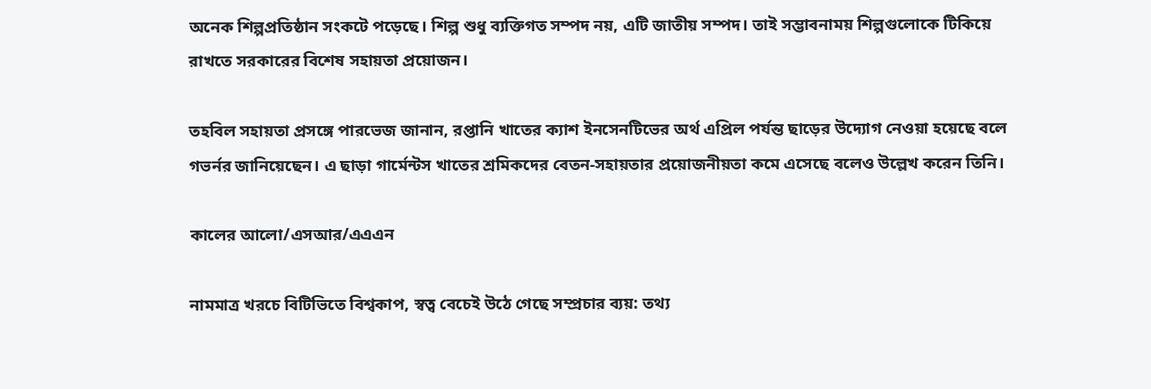অনেক শিল্পপ্রতিষ্ঠান সংকটে পড়েছে। শিল্প শুধু ব্যক্তিগত সম্পদ নয়, এটি জাতীয় সম্পদ। তাই সম্ভাবনাময় শিল্পগুলোকে টিকিয়ে রাখতে সরকারের বিশেষ সহায়তা প্রয়োজন।

তহবিল সহায়তা প্রসঙ্গে পারভেজ জানান, রপ্তানি খাতের ক্যাশ ইনসেনটিভের অর্থ এপ্রিল পর্যন্ত ছাড়ের উদ্যোগ নেওয়া হয়েছে বলে গভর্নর জানিয়েছেন। এ ছাড়া গার্মেন্টস খাতের শ্রমিকদের বেতন-সহায়তার প্রয়োজনীয়তা কমে এসেছে বলেও উল্লেখ করেন তিনি।

কালের আলো/এসআর/এএএন

নামমাত্র খরচে বিটিভিতে বিশ্বকাপ, স্বত্ব বেচেই উঠে গেছে সম্প্রচার ব্যয়: তথ্য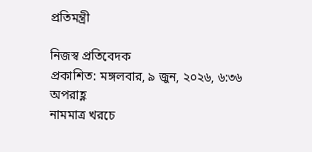প্রতিমন্ত্রী

নিজস্ব প্রতিবেদক
প্রকাশিত: মঙ্গলবার, ৯ জুন, ২০২৬, ৬:৩৬ অপরাহ্ণ
নামমাত্র খরচে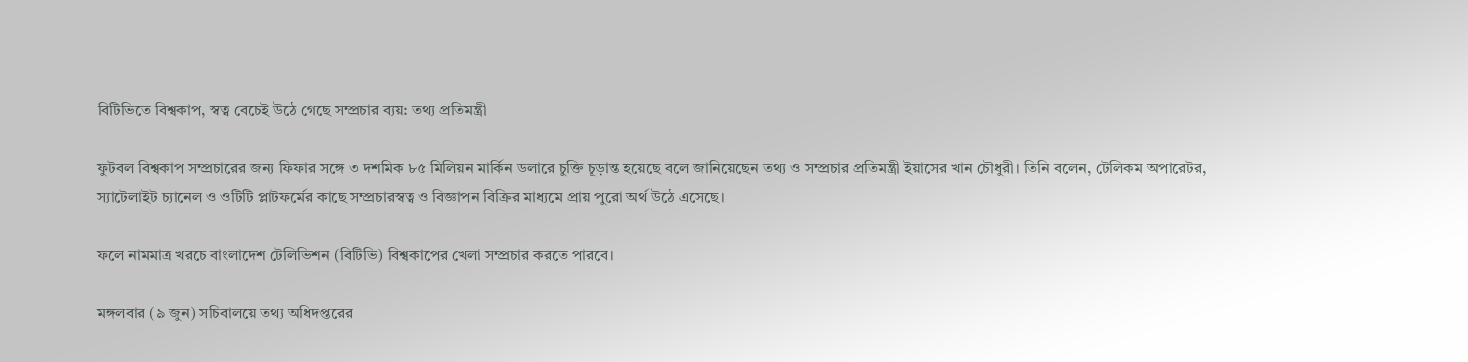বিটিভিতে বিশ্বকাপ, স্বত্ব বেচেই উঠে গেছে সম্প্রচার ব্যয়: তথ্য প্রতিমন্ত্রী

ফুটবল বিশ্বকাপ সম্প্রচারের জন্য ফিফার সঙ্গে ৩ দশমিক ৮৫ মিলিয়ন মার্কিন ডলারে চুক্তি চূড়ান্ত হয়েছে বলে জানিয়েছেন তথ্য ও সম্প্রচার প্রতিমন্ত্রী ইয়াসের খান চৌধুরী। তিনি বলেন, টেলিকম অপারেটর, স্যাটেলাইট চ্যানেল ও ওটিটি প্লাটফর্মের কাছে সম্প্রচারস্বত্ব ও বিজ্ঞাপন বিক্রির মাধ্যমে প্রায় পুরো অর্থ উঠে এসেছে।

ফলে নামমাত্র খরচে বাংলাদেশ টেলিভিশন (বিটিভি) বিশ্বকাপের খেলা সম্প্রচার করতে পারবে।

মঙ্গলবার (৯ জুন) সচিবালয়ে তথ্য অধিদপ্তরের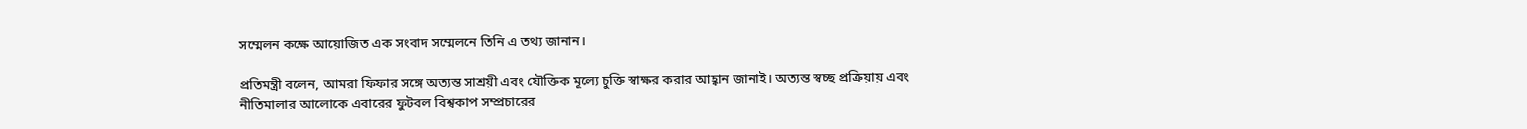সম্মেলন কক্ষে আয়োজিত এক সংবাদ সম্মেলনে তিনি এ তথ্য জানান।

প্রতিমন্ত্রী বলেন, আমরা ফিফার সঙ্গে অত্যন্ত সাশ্রয়ী এবং যৌক্তিক মূল্যে চুক্তি স্বাক্ষর করার আহ্বান জানাই। অত্যন্ত স্বচ্ছ প্রক্রিয়ায় এবং নীতিমালার আলোকে এবারের ফুটবল বিশ্বকাপ সম্প্রচারের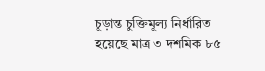চূড়ান্ত চুক্তিমূল্য নির্ধারিত হয়েছে মাত্র ৩ দশমিক ৮৫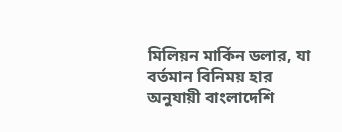মিলিয়ন মার্কিন ডলার, যা বর্তমান বিনিময় হার অনুযায়ী বাংলাদেশি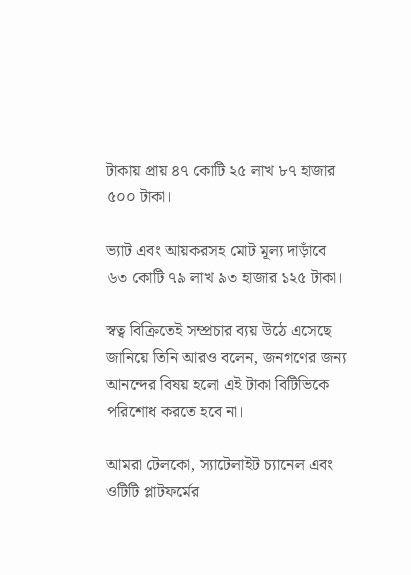টাকায় প্রায় ৪৭ কোটি ২৫ লাখ ৮৭ হাজার ৫০০ টাকা।

ভ্যাট এবং আয়করসহ মোট মূল্য দাড়াঁবে ৬৩ কোটি ৭৯ লাখ ৯৩ হাজার ১২৫ টাকা।

স্বত্ব বিক্রিতেই সম্প্রচার ব্যয় উঠে এসেছে জানিয়ে তিনি আরও বলেন, জনগণের জন্য আনন্দের বিষয় হলো এই টাকা বিটিভিকে পরিশোধ করতে হবে না।

আমরা টেলকো, স্যাটেলাইট চ্যানেল এবং ওটিটি প্লাটফর্মের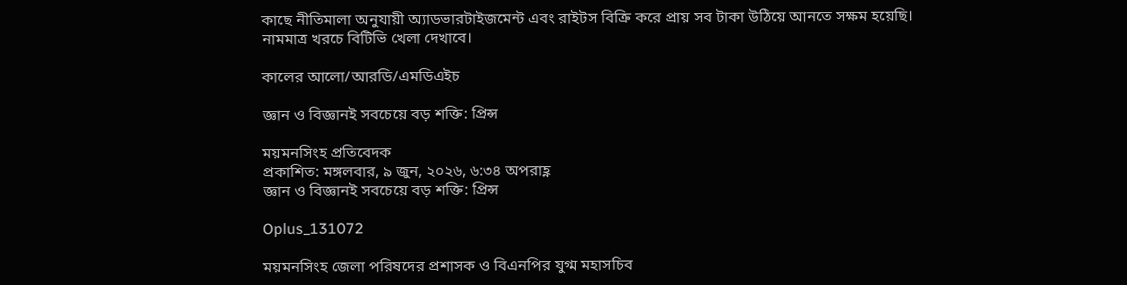কাছে নীতিমালা অনুযায়ী অ্যাডভারটাইজমেন্ট এবং রাইটস বিক্রি করে প্রায় সব টাকা উঠিয়ে আনতে সক্ষম হয়েছি। নামমাত্র খরচে বিটিভি খেলা দেখাবে।

কালের আলো/আরডি/এমডিএইচ

জ্ঞান ও বিজ্ঞানই সবচেয়ে বড় শক্তি: প্রিন্স

ময়মনসিংহ প্রতিবেদক
প্রকাশিত: মঙ্গলবার, ৯ জুন, ২০২৬, ৬:৩৪ অপরাহ্ণ
জ্ঞান ও বিজ্ঞানই সবচেয়ে বড় শক্তি: প্রিন্স

Oplus_131072

ময়মনসিংহ জেলা পরিষদের প্রশাসক ও বিএনপির যুগ্ম মহাসচিব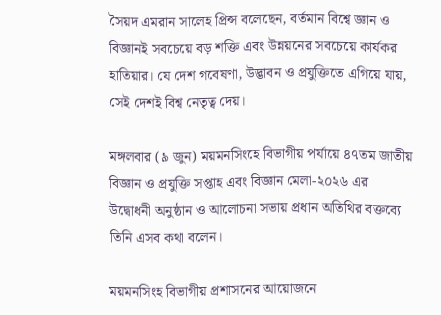সৈয়দ এমরান সালেহ প্রিন্স বলেছেন, বর্তমান বিশ্বে জ্ঞান ও বিজ্ঞানই সবচেয়ে বড় শক্তি এবং উন্নয়নের সবচেয়ে কার্যকর হাতিয়ার। যে দেশ গবেষণা, উদ্ভাবন ও প্রযুক্তিতে এগিয়ে যায়, সেই দেশই বিশ্ব নেতৃত্ব দেয়।

মঙ্গলবার (৯ জুন) ময়মনসিংহে বিভাগীয় পর্যায়ে ৪৭তম জাতীয় বিজ্ঞান ও প্রযুক্তি সপ্তাহ এবং বিজ্ঞান মেলা-২০২৬ এর উদ্বোধনী অনুষ্ঠান ও আলোচনা সভায় প্রধান অতিথির বক্তব্যে তিনি এসব কথা বলেন।

ময়মনসিংহ বিভাগীয় প্রশাসনের আয়োজনে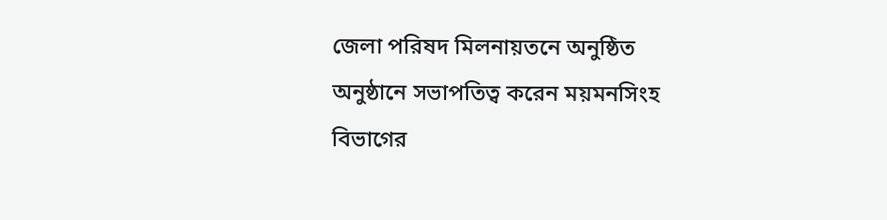জেলা পরিষদ মিলনায়তনে অনুষ্ঠিত অনুষ্ঠানে সভাপতিত্ব করেন ময়মনসিংহ বিভাগের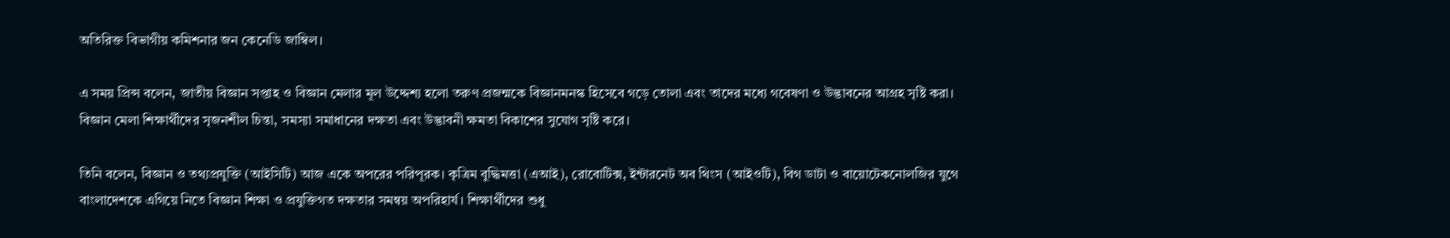অতিরিক্ত বিভাগীয় কমিশনার জন কেনেডি জাম্বিল।

এ সময় প্রিন্স বলেন, জাতীয় বিজ্ঞান সপ্তাহ ও বিজ্ঞান মেলার মূল উদ্দেশ্য হলো তরুণ প্রজন্মকে বিজ্ঞানমনস্ক হিসেবে গড়ে তোলা এবং তাদের মধ্যে গবেষণা ও উদ্ভাবনের আগ্রহ সৃষ্টি করা। বিজ্ঞান মেলা শিক্ষার্থীদের সৃজনশীল চিন্তা, সমস্যা সমাধানের দক্ষতা এবং উদ্ভাবনী ক্ষমতা বিকাশের সুযোগ সৃষ্টি করে।

তিনি বলেন, বিজ্ঞান ও তথ্যপ্রযুক্তি (আইসিটি) আজ একে অপরের পরিপূরক। কৃত্রিম বুদ্ধিমত্তা (এআই), রোবোটিক্স, ইন্টারনেট অব থিংস (আইওটি), বিগ ডাটা ও বায়োটেকনোলজির যুগে বাংলাদেশকে এগিয়ে নিতে বিজ্ঞান শিক্ষা ও প্রযুক্তিগত দক্ষতার সমন্বয় অপরিহার্য। শিক্ষার্থীদের শুধু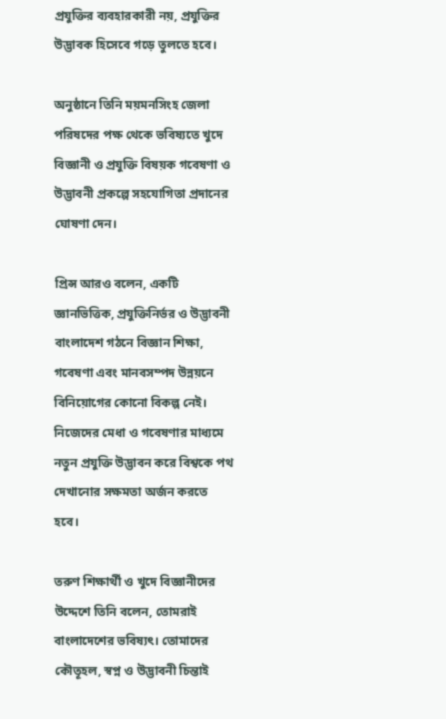প্রযুক্তির ব্যবহারকারী নয়, প্রযুক্তির উদ্ভাবক হিসেবে গড়ে তুলতে হবে।

অনুষ্ঠানে তিনি ময়মনসিংহ জেলা পরিষদের পক্ষ থেকে ভবিষ্যতে খুদে বিজ্ঞানী ও প্রযুক্তি বিষয়ক গবেষণা ও উদ্ভাবনী প্রকল্পে সহযোগিতা প্রদানের ঘোষণা দেন।

প্রিন্স আরও বলেন, একটি জ্ঞানভিত্তিক, প্রযুক্তিনির্ভর ও উদ্ভাবনী বাংলাদেশ গঠনে বিজ্ঞান শিক্ষা, গবেষণা এবং মানবসম্পদ উন্নয়নে বিনিয়োগের কোনো বিকল্প নেই। নিজেদের মেধা ও গবেষণার মাধ্যমে নতুন প্রযুক্তি উদ্ভাবন করে বিশ্বকে পথ দেখানোর সক্ষমতা অর্জন করতে হবে।

তরুণ শিক্ষার্থী ও খুদে বিজ্ঞানীদের উদ্দেশে তিনি বলেন, তোমরাই বাংলাদেশের ভবিষ্যৎ। তোমাদের কৌতূহল, স্বপ্ন ও উদ্ভাবনী চিন্তাই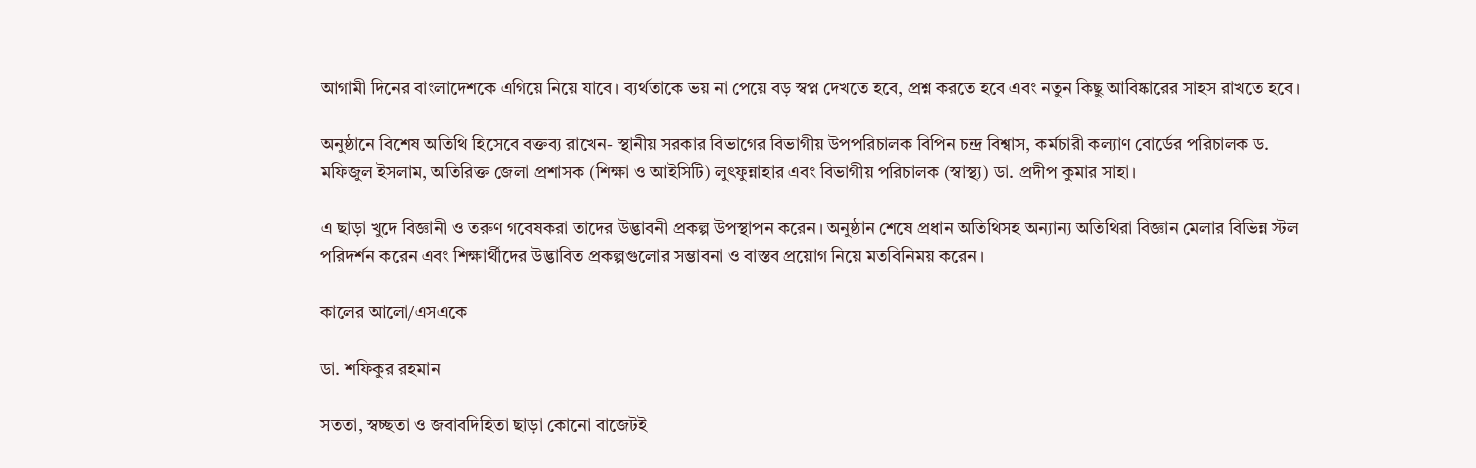আগামী দিনের বাংলাদেশকে এগিয়ে নিয়ে যাবে। ব্যর্থতাকে ভয় না পেয়ে বড় স্বপ্ন দেখতে হবে, প্রশ্ন করতে হবে এবং নতুন কিছু আবিষ্কারের সাহস রাখতে হবে।

অনুষ্ঠানে বিশেষ অতিথি হিসেবে বক্তব্য রাখেন- স্থানীয় সরকার বিভাগের বিভাগীয় উপপরিচালক বিপিন চন্দ্র বিশ্বাস, কর্মচারী কল্যাণ বোর্ডের পরিচালক ড. মফিজুল ইসলাম, অতিরিক্ত জেলা প্রশাসক (শিক্ষা ও আইসিটি) লুৎফুন্নাহার এবং বিভাগীয় পরিচালক (স্বাস্থ্য) ডা. প্রদীপ কুমার সাহা।

এ ছাড়া খুদে বিজ্ঞানী ও তরুণ গবেষকরা তাদের উদ্ভাবনী প্রকল্প উপস্থাপন করেন। অনুষ্ঠান শেষে প্রধান অতিথিসহ অন্যান্য অতিথিরা বিজ্ঞান মেলার বিভিন্ন স্টল পরিদর্শন করেন এবং শিক্ষার্থীদের উদ্ভাবিত প্রকল্পগুলোর সম্ভাবনা ও বাস্তব প্রয়োগ নিয়ে মতবিনিময় করেন।

কালের আলো/এসএকে

ডা. শফিকুর রহমান

সততা, স্বচ্ছতা ও জবাবদিহিতা ছাড়া কোনো বাজেটই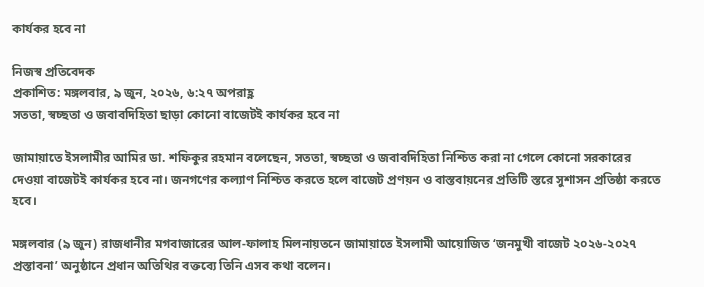কার্যকর হবে না

নিজস্ব প্রতিবেদক
প্রকাশিত: মঙ্গলবার, ৯ জুন, ২০২৬, ৬:২৭ অপরাহ্ণ
সততা, স্বচ্ছতা ও জবাবদিহিতা ছাড়া কোনো বাজেটই কার্যকর হবে না

জামায়াতে ইসলামীর আমির ডা. শফিকুর রহমান বলেছেন, সততা, স্বচ্ছতা ও জবাবদিহিতা নিশ্চিত করা না গেলে কোনো সরকারের দেওয়া বাজেটই কার্যকর হবে না। জনগণের কল্যাণ নিশ্চিত করতে হলে বাজেট প্রণয়ন ও বাস্তবায়নের প্রতিটি স্তরে সুশাসন প্রতিষ্ঠা করতে হবে।

মঙ্গলবার (৯ জুন) রাজধানীর মগবাজারের আল-ফালাহ মিলনায়তনে জামায়াতে ইসলামী আয়োজিত ‘জনমুখী বাজেট ২০২৬-২০২৭ প্রস্তাবনা’ অনুষ্ঠানে প্রধান অতিথির বক্তব্যে তিনি এসব কথা বলেন।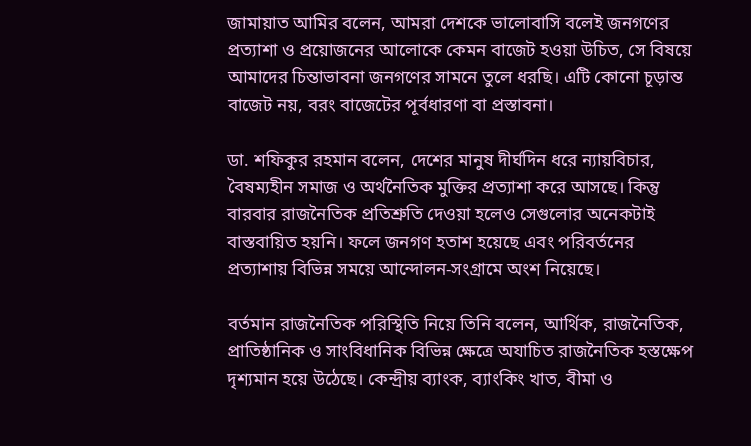জামায়াত আমির বলেন, আমরা দেশকে ভালোবাসি বলেই জনগণের প্রত্যাশা ও প্রয়োজনের আলোকে কেমন বাজেট হওয়া উচিত, সে বিষয়ে আমাদের চিন্তাভাবনা জনগণের সামনে তুলে ধরছি। এটি কোনো চূড়ান্ত বাজেট নয়, বরং বাজেটের পূর্বধারণা বা প্রস্তাবনা।

ডা. শফিকুর রহমান বলেন, দেশের মানুষ দীর্ঘদিন ধরে ন্যায়বিচার, বৈষম্যহীন সমাজ ও অর্থনৈতিক মুক্তির প্রত্যাশা করে আসছে। কিন্তু বারবার রাজনৈতিক প্রতিশ্রুতি দেওয়া হলেও সেগুলোর অনেকটাই বাস্তবায়িত হয়নি। ফলে জনগণ হতাশ হয়েছে এবং পরিবর্তনের প্রত্যাশায় বিভিন্ন সময়ে আন্দোলন-সংগ্রামে অংশ নিয়েছে।

বর্তমান রাজনৈতিক পরিস্থিতি নিয়ে তিনি বলেন, আর্থিক, রাজনৈতিক, প্রাতিষ্ঠানিক ও সাংবিধানিক বিভিন্ন ক্ষেত্রে অযাচিত রাজনৈতিক হস্তক্ষেপ দৃশ্যমান হয়ে উঠেছে। কেন্দ্রীয় ব্যাংক, ব্যাংকিং খাত, বীমা ও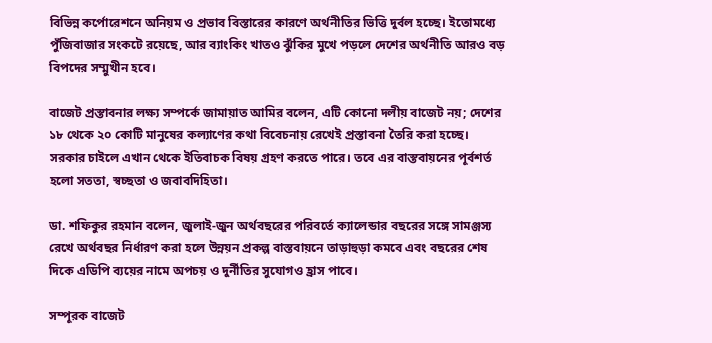বিভিন্ন কর্পোরেশনে অনিয়ম ও প্রভাব বিস্তারের কারণে অর্থনীতির ভিত্তি দুর্বল হচ্ছে। ইতোমধ্যে পুঁজিবাজার সংকটে রয়েছে, আর ব্যাংকিং খাতও ঝুঁকির মুখে পড়লে দেশের অর্থনীতি আরও বড় বিপদের সম্মুখীন হবে।

বাজেট প্রস্তাবনার লক্ষ্য সম্পর্কে জামায়াত আমির বলেন, এটি কোনো দলীয় বাজেট নয়; দেশের ১৮ থেকে ২০ কোটি মানুষের কল্যাণের কথা বিবেচনায় রেখেই প্রস্তাবনা তৈরি করা হচ্ছে। সরকার চাইলে এখান থেকে ইতিবাচক বিষয় গ্রহণ করতে পারে। তবে এর বাস্তবায়নের পূর্বশর্ত হলো সততা, স্বচ্ছতা ও জবাবদিহিতা।

ডা. শফিকুর রহমান বলেন, জুলাই-জুন অর্থবছরের পরিবর্তে ক্যালেন্ডার বছরের সঙ্গে সামঞ্জস্য রেখে অর্থবছর নির্ধারণ করা হলে উন্নয়ন প্রকল্প বাস্তবায়নে তাড়াহুড়া কমবে এবং বছরের শেষ দিকে এডিপি ব্যয়ের নামে অপচয় ও দুর্নীতির সুযোগও হ্রাস পাবে।

সম্পূরক বাজেট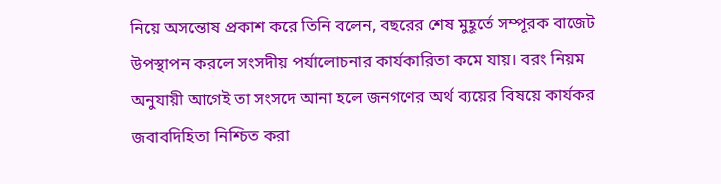নিয়ে অসন্তোষ প্রকাশ করে তিনি বলেন, বছরের শেষ মুহূর্তে সম্পূরক বাজেট উপস্থাপন করলে সংসদীয় পর্যালোচনার কার্যকারিতা কমে যায়। বরং নিয়ম অনুযায়ী আগেই তা সংসদে আনা হলে জনগণের অর্থ ব্যয়ের বিষয়ে কার্যকর জবাবদিহিতা নিশ্চিত করা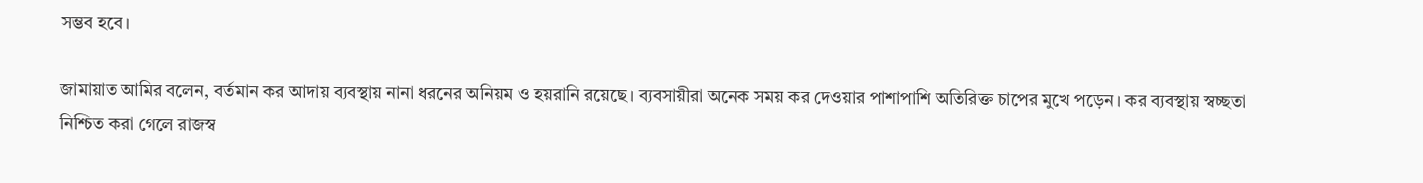সম্ভব হবে।

জামায়াত আমির বলেন, বর্তমান কর আদায় ব্যবস্থায় নানা ধরনের অনিয়ম ও হয়রানি রয়েছে। ব্যবসায়ীরা অনেক সময় কর দেওয়ার পাশাপাশি অতিরিক্ত চাপের মুখে পড়েন। কর ব্যবস্থায় স্বচ্ছতা নিশ্চিত করা গেলে রাজস্ব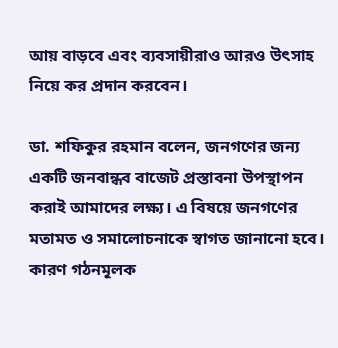আয় বাড়বে এবং ব্যবসায়ীরাও আরও উৎসাহ নিয়ে কর প্রদান করবেন।

ডা. শফিকুর রহমান বলেন, জনগণের জন্য একটি জনবান্ধব বাজেট প্রস্তাবনা উপস্থাপন করাই আমাদের লক্ষ্য। এ বিষয়ে জনগণের মতামত ও সমালোচনাকে স্বাগত জানানো হবে। কারণ গঠনমূলক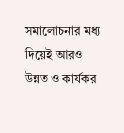সমালোচনার মধ্য দিয়েই আরও উন্নত ও কার্যকর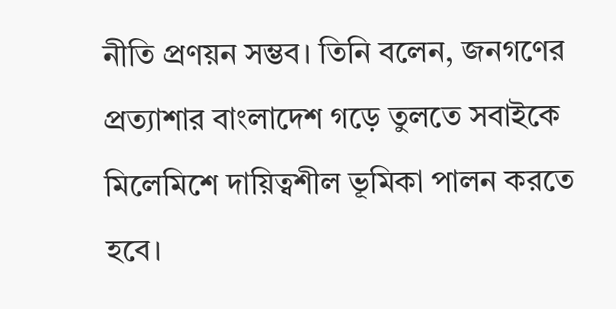নীতি প্রণয়ন সম্ভব। তিনি বলেন, জনগণের প্রত্যাশার বাংলাদেশ গড়ে তুলতে সবাইকে মিলেমিশে দায়িত্বশীল ভূমিকা পালন করতে হবে।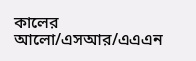কালের আলো/এসআর/এএএন